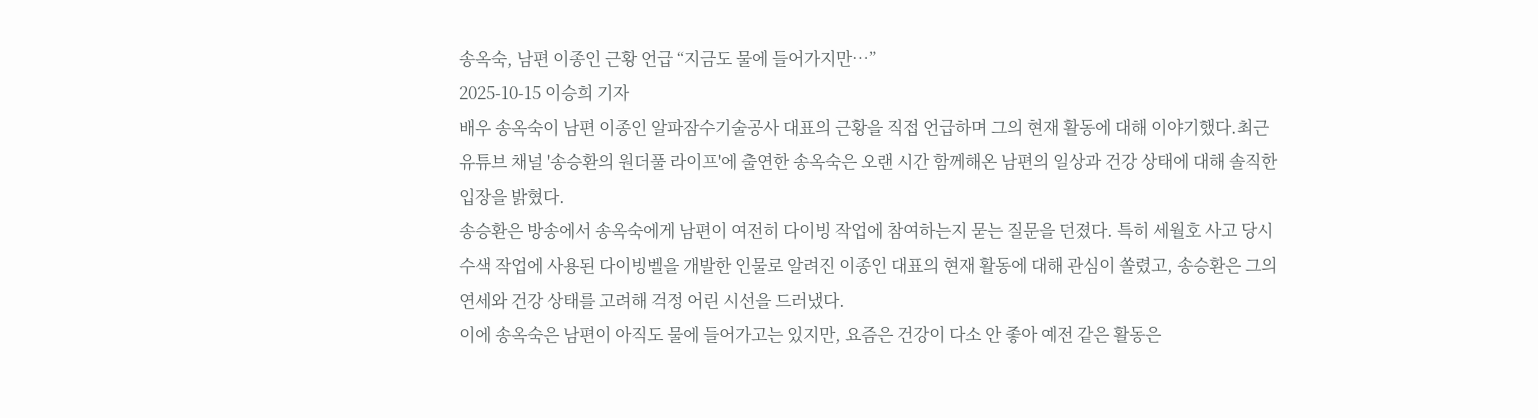송옥숙, 남편 이종인 근황 언급 “지금도 물에 들어가지만…”
2025-10-15 이승희 기자
배우 송옥숙이 남편 이종인 알파잠수기술공사 대표의 근황을 직접 언급하며 그의 현재 활동에 대해 이야기했다.최근 유튜브 채널 '송승환의 원더풀 라이프'에 출연한 송옥숙은 오랜 시간 함께해온 남편의 일상과 건강 상태에 대해 솔직한 입장을 밝혔다.
송승환은 방송에서 송옥숙에게 남편이 여전히 다이빙 작업에 참여하는지 묻는 질문을 던졌다. 특히 세월호 사고 당시 수색 작업에 사용된 다이빙벨을 개발한 인물로 알려진 이종인 대표의 현재 활동에 대해 관심이 쏠렸고, 송승환은 그의 연세와 건강 상태를 고려해 걱정 어린 시선을 드러냈다.
이에 송옥숙은 남편이 아직도 물에 들어가고는 있지만, 요즘은 건강이 다소 안 좋아 예전 같은 활동은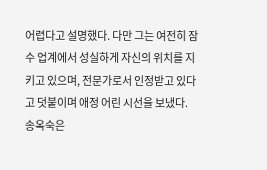어렵다고 설명했다. 다만 그는 여전히 잠수 업계에서 성실하게 자신의 위치를 지키고 있으며, 전문가로서 인정받고 있다고 덧붙이며 애정 어린 시선을 보냈다.
송옥숙은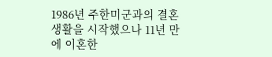1986년 주한미군과의 결혼 생활을 시작했으나 11년 만에 이혼한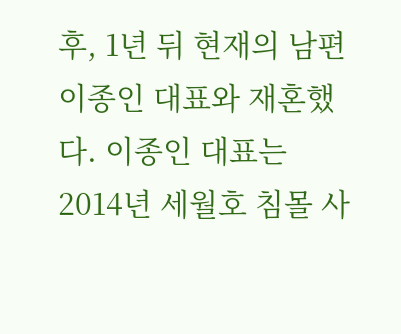후, 1년 뒤 현재의 남편 이종인 대표와 재혼했다. 이종인 대표는 2014년 세월호 침몰 사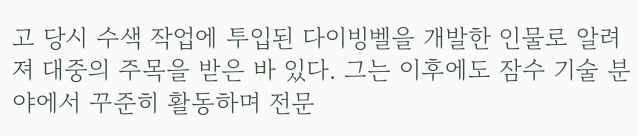고 당시 수색 작업에 투입된 다이빙벨을 개발한 인물로 알려져 대중의 주목을 받은 바 있다. 그는 이후에도 잠수 기술 분야에서 꾸준히 활동하며 전문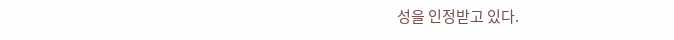성을 인정받고 있다.